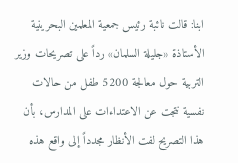ابنا: قالت نائبة رئيس جمعية المعلمين البحرينية الأستاذة «جليلة السلمان» رداً على تصريحات وزير التربية حول معالجة 5200 طفل من حالات نفسية نتجت عن الاعتداءات على المدارس، بأن هذا التصريح لفت الأنظار مجدداً إلى واقع هذه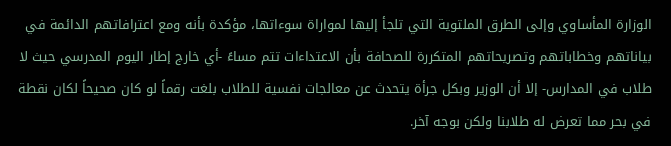الوزارة المأساوي وإلى الطرق الملتوية التي تلجأ إليها لمواراة سوءاتها، مؤكدة بأنه ومع اعترافاتهم الدائمة في بياناتهم وخطاباتهم وتصريحاتهم المتكررة للصحافة بأن الاعتداءات تتم مساءً -أي خارج إطار اليوم المدرسي حيث لا طلاب في المدارس- إلا أن الوزير وبكل جرأة يتحدث عن معالجات نفسية للطلاب بلغت رقماً لو كان صحيحاً لكان نقطة في بحر مما تعرض له طلابنا ولكن بوجه آخر.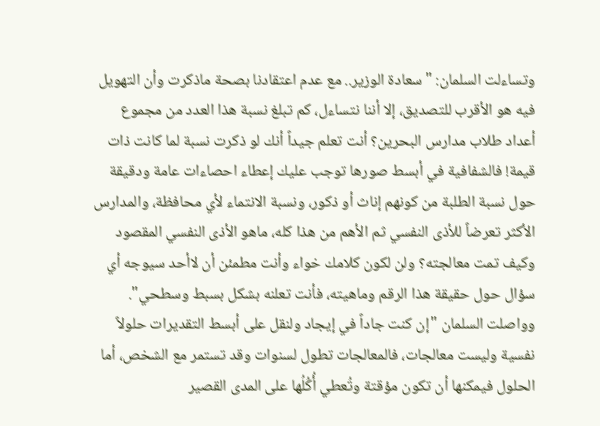وتساءلت السلمان: "سعادة الوزير.. مع عدم اعتقادنا بصحة ماذكرت وأن التهويل فيه هو الأقرب للتصديق، إلا أننا نتساءل، كم تبلغ نسبة هذا العدد من مجموع أعداد طلاب مدارس البحرين؟ أنت تعلم جيداً أنك لو ذكرت نسبة لما كانت ذات قيمة! فالشفافية في أبسط صورها توجب عليك إعطاء احصاءات عامة ودقيقة حول نسبة الطلبة من كونهم إناث أو ذكور، ونسبة الانتماء لأي محافظة، والمدارس الأكثر تعرضاً للأذى النفسي ثم الأهم من هذا كله، ماهو الأذى النفسي المقصود وكيف تمت معالجته؟ ولن لكون كلامك خواء وأنت مطمئن أن لاأحد سيوجه أي سؤال حول حقيقة هذا الرقم وماهيته، فأنت تعلنه بشكل بسبط وسطحي".
وواصلت السلمان "إن كنت جاداً في إيجاد ولنقل على أبسط التقديرات حلولاً نفسية وليست معالجات، فالمعالجات تطول لسنوات وقد تستمر مع الشخص، أما الحلول فيمكنها أن تكون مؤقتة وتُعطي أُكُلُها على المدى القصير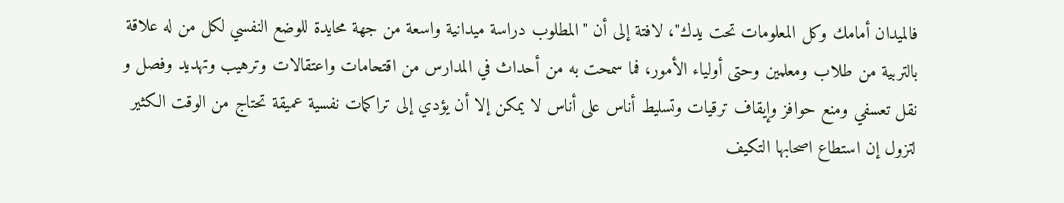فالميدان أمامك وكل المعلومات تحت يدك"، لافتة إلى أن "المطلوب دراسة ميدانية واسعة من جهة محايدة للوضع النفسي لكل من له علاقة بالتربية من طلاب ومعلمين وحتى أولياء الأمور، فما سمحت به من أحداث في المدارس من اقتحامات واعتقالات وترهيب وتهديد وفصل و نقل تعسفي ومنع حوافز وإيقاف ترقيات وتسليط أناس على أناس لا يمكن إلا أن يؤدي إلى تراكمات نفسية عميقة تحتاج من الوقت الكثير لتزول إن استطاع اصحابها التكيف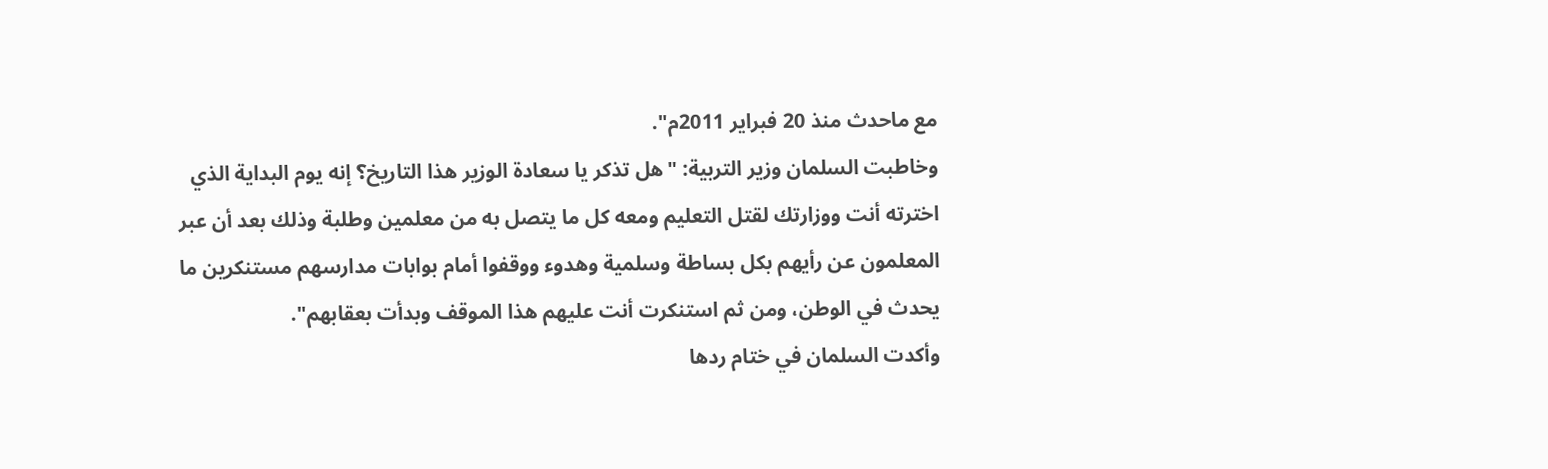مع ماحدث منذ 20 فبراير 2011م".
وخاطبت السلمان وزير التربية: "هل تذكر يا سعادة الوزير هذا التاريخ؟ إنه يوم البداية الذي اخترته أنت ووزارتك لقتل التعليم ومعه كل ما يتصل به من معلمين وطلبة وذلك بعد أن عبر المعلمون عن رأيهم بكل بساطة وسلمية وهدوء ووقفوا أمام بوابات مدارسهم مستنكرين ما يحدث في الوطن، ومن ثم استنكرت أنت عليهم هذا الموقف وبدأت بعقابهم".
وأكدت السلمان في ختام ردها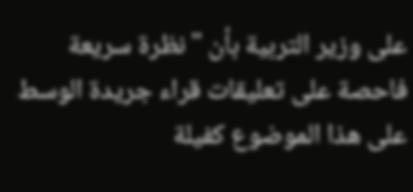على وزير التربية بأن "نظرة سريعة فاحصة على تعليقات قراء جريدة الوسط على هذا الموضوع كفيلة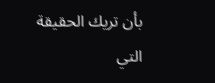بأن تريك الحقيقة التي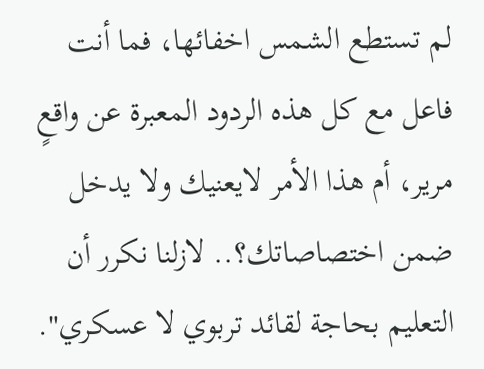لم تستطع الشمس اخفائها، فما أنت فاعل مع كل هذه الردود المعبرة عن واقعٍ مرير، أم هذا الأمر لايعنيك ولا يدخل ضمن اختصاصاتك؟.. لازلنا نكرر أن التعليم بحاجة لقائد تربوي لا عسكري".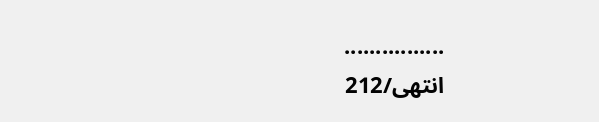................
انتهی/212